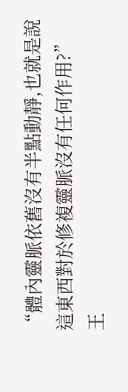“體內靈脈依舊沒有半點動靜,也就是說這東西對於修複靈脈沒有任何作用?”
王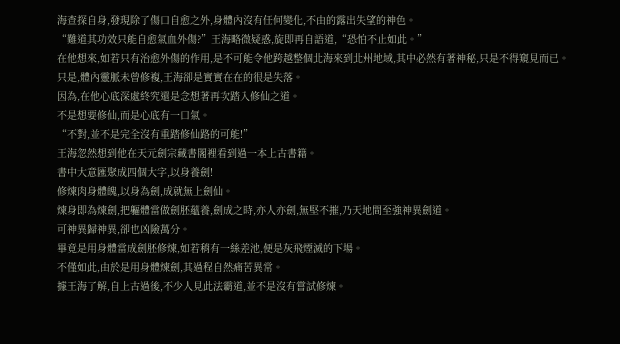海查探自身,發現除了傷口自愈之外,身體內沒有任何變化,不由的露出失望的神色。
“難道其功效只能自愈氣血外傷?”王海略微疑惑,旋即再自語道,“恐怕不止如此。”
在他想來,如若只有治愈外傷的作用,是不可能令他跨越整個北海來到北州地域,其中必然有著神秘,只是不得窺見而已。
只是,體內靈脈未曾修複,王海卻是實實在在的很是失落。
因為,在他心底深處終究還是念想著再次踏入修仙之道。
不是想要修仙,而是心底有一口氣。
“不對,並不是完全沒有重踏修仙路的可能!”
王海忽然想到他在天元劍宗藏書閣裡看到過一本上古書籍。
書中大意匯聚成四個大字,以身養劍!
修煉肉身體魄,以身為劍,成就無上劍仙。
煉身即為煉劍,把軀體當做劍胚蘊養,劍成之時,亦人亦劍,無堅不摧,乃天地間至強神異劍道。
可神異歸神異,卻也凶險萬分。
畢竟是用身體當成劍胚修煉,如若稍有一絲差池,便是灰飛煙滅的下場。
不僅如此,由於是用身體煉劍,其過程自然痛苦異常。
據王海了解,自上古過後,不少人見此法霸道,並不是沒有嘗試修煉。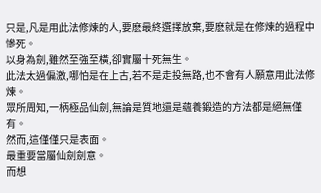只是,凡是用此法修煉的人,要麽最終選擇放棄,要麽就是在修煉的過程中慘死。
以身為劍,雖然至強至橫,卻實屬十死無生。
此法太過偏激,哪怕是在上古,若不是走投無路,也不會有人願意用此法修煉。
眾所周知,一柄極品仙劍,無論是質地還是蘊養鍛造的方法都是絕無僅有。
然而,這僅僅只是表面。
最重要當屬仙劍劍意。
而想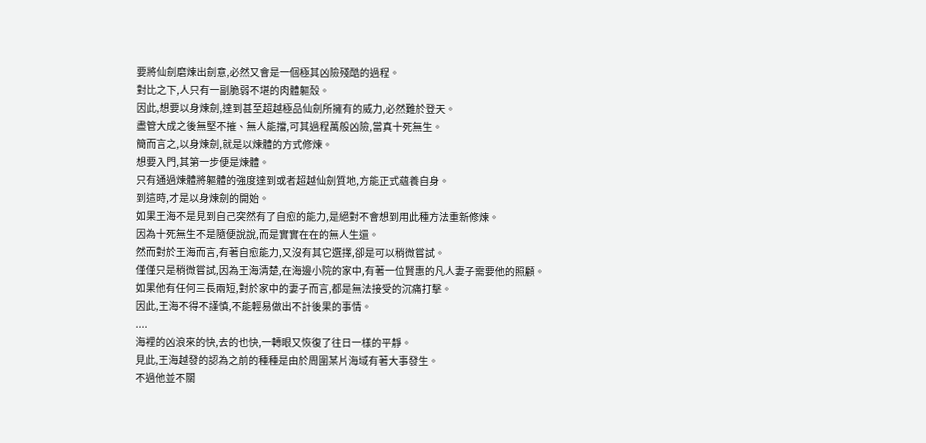要將仙劍磨煉出劍意,必然又會是一個極其凶險殘酷的過程。
對比之下,人只有一副脆弱不堪的肉體軀殼。
因此,想要以身煉劍,達到甚至超越極品仙劍所擁有的威力,必然難於登天。
盡管大成之後無堅不摧、無人能擋,可其過程萬般凶險,當真十死無生。
簡而言之,以身煉劍,就是以煉體的方式修煉。
想要入門,其第一步便是煉體。
只有通過煉體將軀體的強度達到或者超越仙劍質地,方能正式蘊養自身。
到這時,才是以身煉劍的開始。
如果王海不是見到自己突然有了自愈的能力,是絕對不會想到用此種方法重新修煉。
因為十死無生不是隨便說說,而是實實在在的無人生還。
然而對於王海而言,有著自愈能力,又沒有其它選擇,卻是可以稍微嘗試。
僅僅只是稍微嘗試,因為王海清楚,在海邊小院的家中,有著一位賢惠的凡人妻子需要他的照顧。
如果他有任何三長兩短,對於家中的妻子而言,都是無法接受的沉痛打擊。
因此,王海不得不謹慎,不能輕易做出不計後果的事情。
....
海裡的凶浪來的快,去的也快,一轉眼又恢復了往日一樣的平靜。
見此,王海越發的認為之前的種種是由於周圍某片海域有著大事發生。
不過他並不關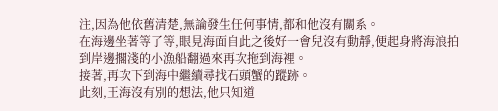注,因為他依舊清楚,無論發生任何事情,都和他沒有關系。
在海邊坐著等了等,眼見海面自此之後好一會兒沒有動靜,便起身將海浪拍到岸邊擱淺的小漁船翻過來再次拖到海裡。
接著,再次下到海中繼續尋找石頭蟹的蹤跡。
此刻,王海沒有別的想法,他只知道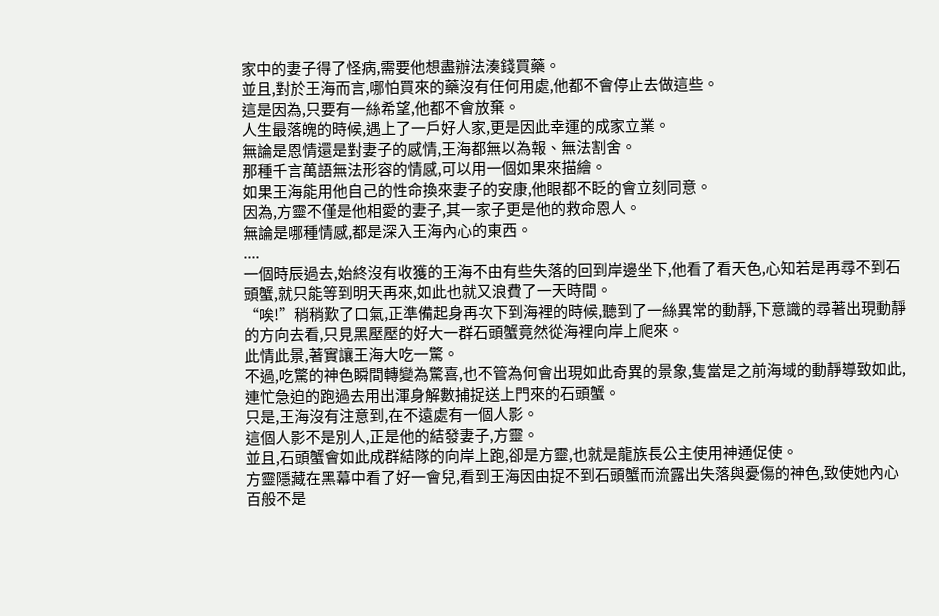家中的妻子得了怪病,需要他想盡辦法湊錢買藥。
並且,對於王海而言,哪怕買來的藥沒有任何用處,他都不會停止去做這些。
這是因為,只要有一絲希望,他都不會放棄。
人生最落魄的時候,遇上了一戶好人家,更是因此幸運的成家立業。
無論是恩情還是對妻子的感情,王海都無以為報、無法割舍。
那種千言萬語無法形容的情感,可以用一個如果來描繪。
如果王海能用他自己的性命換來妻子的安康,他眼都不眨的會立刻同意。
因為,方靈不僅是他相愛的妻子,其一家子更是他的救命恩人。
無論是哪種情感,都是深入王海內心的東西。
....
一個時辰過去,始終沒有收獲的王海不由有些失落的回到岸邊坐下,他看了看天色,心知若是再尋不到石頭蟹,就只能等到明天再來,如此也就又浪費了一天時間。
“唉!”稍稍歎了口氣,正準備起身再次下到海裡的時候,聽到了一絲異常的動靜,下意識的尋著出現動靜的方向去看,只見黑壓壓的好大一群石頭蟹竟然從海裡向岸上爬來。
此情此景,著實讓王海大吃一驚。
不過,吃驚的神色瞬間轉變為驚喜,也不管為何會出現如此奇異的景象,隻當是之前海域的動靜導致如此,連忙急迫的跑過去用出渾身解數捕捉送上門來的石頭蟹。
只是,王海沒有注意到,在不遠處有一個人影。
這個人影不是別人,正是他的結發妻子,方靈。
並且,石頭蟹會如此成群結隊的向岸上跑,卻是方靈,也就是龍族長公主使用神通促使。
方靈隱藏在黑幕中看了好一會兒,看到王海因由捉不到石頭蟹而流露出失落與憂傷的神色,致使她內心百般不是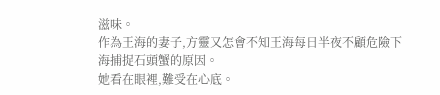滋味。
作為王海的妻子,方靈又怎會不知王海每日半夜不顧危險下海捕捉石頭蟹的原因。
她看在眼裡,難受在心底。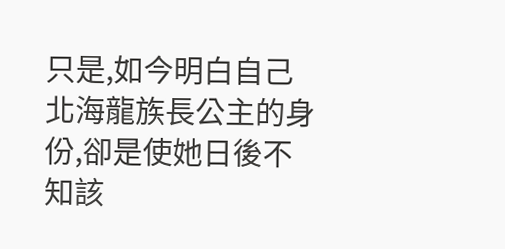只是,如今明白自己北海龍族長公主的身份,卻是使她日後不知該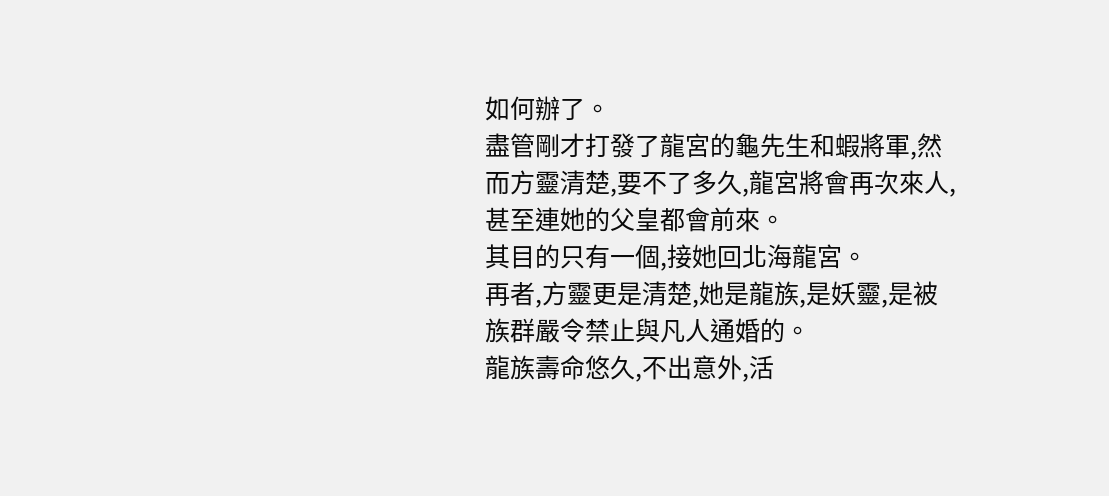如何辦了。
盡管剛才打發了龍宮的龜先生和蝦將軍,然而方靈清楚,要不了多久,龍宮將會再次來人,甚至連她的父皇都會前來。
其目的只有一個,接她回北海龍宮。
再者,方靈更是清楚,她是龍族,是妖靈,是被族群嚴令禁止與凡人通婚的。
龍族壽命悠久,不出意外,活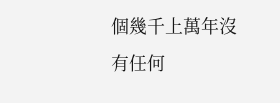個幾千上萬年沒有任何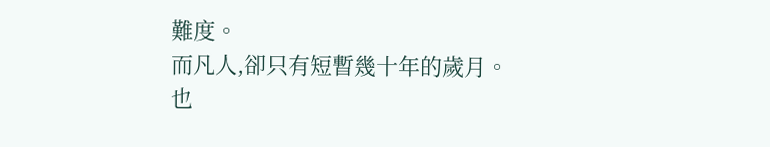難度。
而凡人,卻只有短暫幾十年的歲月。
也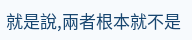就是說,兩者根本就不是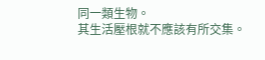同一類生物。
其生活壓根就不應該有所交集。